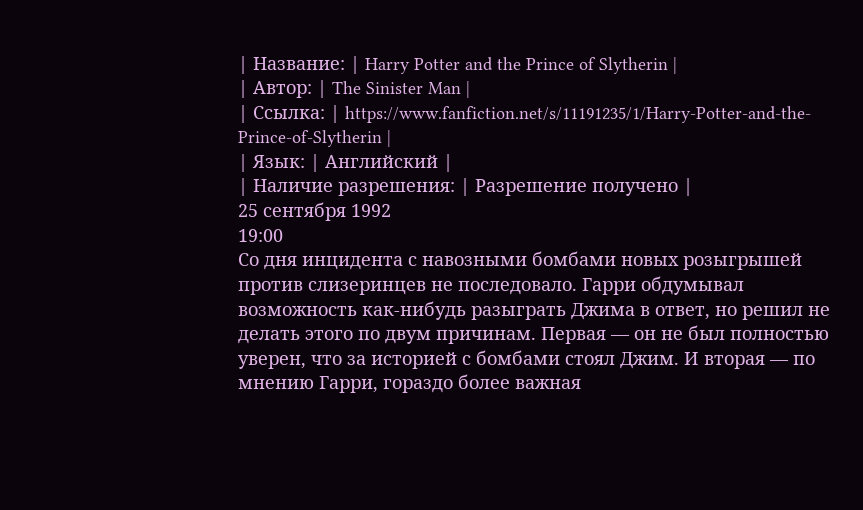| Название: | Harry Potter and the Prince of Slytherin |
| Автор: | The Sinister Man |
| Ссылка: | https://www.fanfiction.net/s/11191235/1/Harry-Potter-and-the-Prince-of-Slytherin |
| Язык: | Английский |
| Наличие разрешения: | Разрешение получено |
25 сентября 1992
19:00
Со дня инцидента с навозными бомбами новых розыгрышей против слизеринцев не последовало. Гарри обдумывал возможность как-нибудь разыграть Джима в ответ, но решил не делать этого по двум причинам. Первая — он не был полностью уверен, что за историей с бомбами стоял Джим. И вторая — по мнению Гарри, гораздо более важная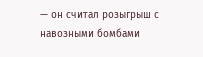— он считал розыгрыш с навозными бомбами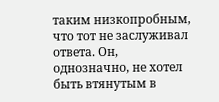таким низкопробным, что тот не заслуживал ответа. Он, однозначно, не хотел быть втянутым в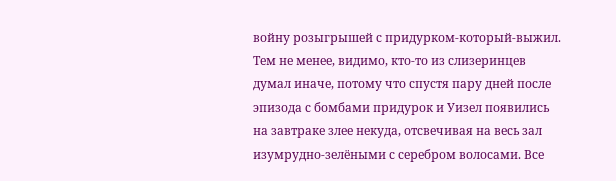войну розыгрышей с придурком-который-выжил. Тем не менее, видимо, кто-то из слизеринцев думал иначе, потому что спустя пару дней после эпизода с бомбами придурок и Уизел появились на завтраке злее некуда, отсвечивая на весь зал изумрудно-зелёными с серебром волосами. Все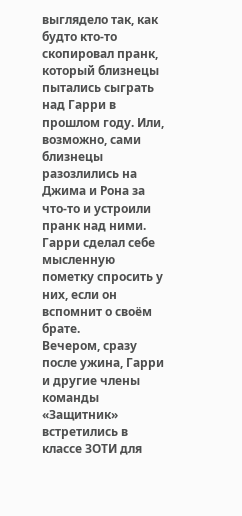выглядело так, как будто кто-то скопировал пранк, который близнецы пытались сыграть над Гарри в прошлом году. Или, возможно, сами близнецы разозлились на Джима и Рона за что-то и устроили пранк над ними. Гарри сделал себе мысленную пометку спросить у них, если он вспомнит о своём брате.
Вечером, сразу после ужина, Гарри и другие члены команды «Защитник» встретились в классе ЗОТИ для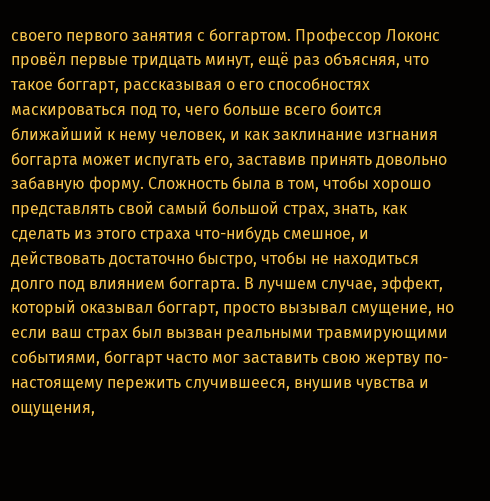своего первого занятия с боггартом. Профессор Локонс провёл первые тридцать минут, ещё раз объясняя, что такое боггарт, рассказывая о его способностях маскироваться под то, чего больше всего боится ближайший к нему человек, и как заклинание изгнания боггарта может испугать его, заставив принять довольно забавную форму. Сложность была в том, чтобы хорошо представлять свой самый большой страх, знать, как сделать из этого страха что-нибудь смешное, и действовать достаточно быстро, чтобы не находиться долго под влиянием боггарта. В лучшем случае, эффект, который оказывал боггарт, просто вызывал смущение, но если ваш страх был вызван реальными травмирующими событиями, боггарт часто мог заставить свою жертву по-настоящему пережить случившееся, внушив чувства и ощущения,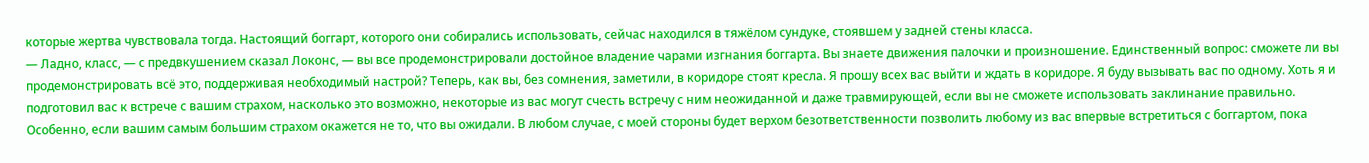которые жертва чувствовала тогда. Настоящий боггарт, которого они собирались использовать, сейчас находился в тяжёлом сундуке, стоявшем у задней стены класса.
— Ладно, класс, — с предвкушением сказал Локонс, — вы все продемонстрировали достойное владение чарами изгнания боггарта. Вы знаете движения палочки и произношение. Единственный вопрос: сможете ли вы продемонстрировать всё это, поддерживая необходимый настрой? Теперь, как вы, без сомнения, заметили, в коридоре стоят кресла. Я прошу всех вас выйти и ждать в коридоре. Я буду вызывать вас по одному. Хоть я и подготовил вас к встрече с вашим страхом, насколько это возможно, некоторые из вас могут счесть встречу с ним неожиданной и даже травмирующей, если вы не сможете использовать заклинание правильно. Особенно, если вашим самым большим страхом окажется не то, что вы ожидали. В любом случае, с моей стороны будет верхом безответственности позволить любому из вас впервые встретиться с боггартом, пока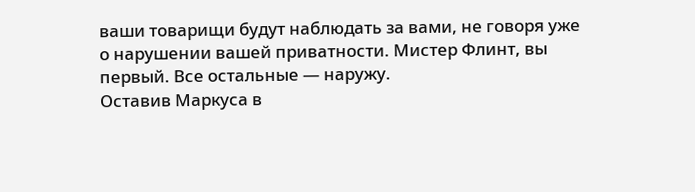ваши товарищи будут наблюдать за вами, не говоря уже о нарушении вашей приватности. Мистер Флинт, вы первый. Все остальные — наружу.
Оставив Маркуса в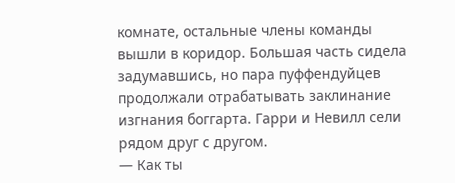комнате, остальные члены команды вышли в коридор. Большая часть сидела задумавшись, но пара пуффендуйцев продолжали отрабатывать заклинание изгнания боггарта. Гарри и Невилл сели рядом друг с другом.
— Как ты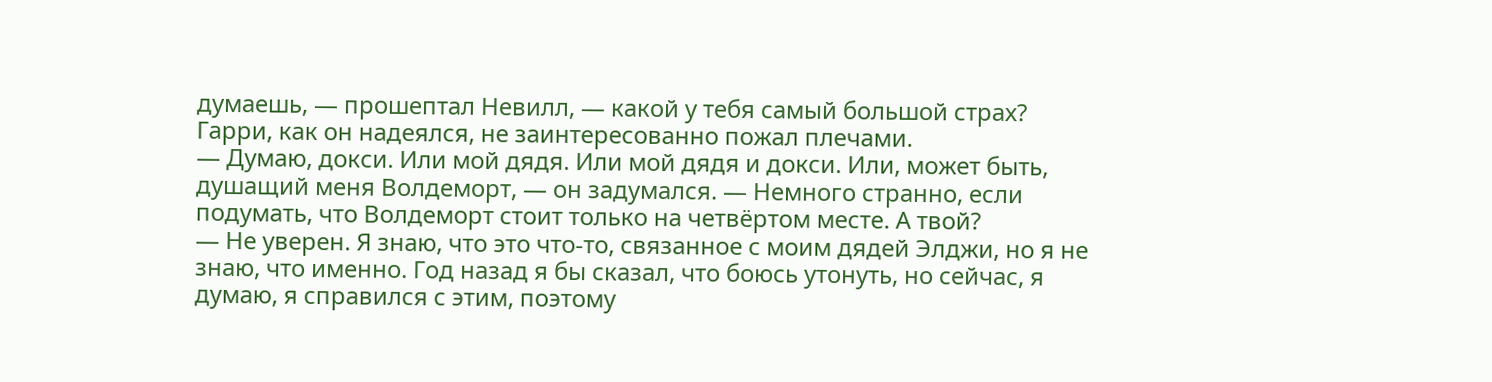думаешь, — прошептал Невилл, — какой у тебя самый большой страх?
Гарри, как он надеялся, не заинтересованно пожал плечами.
— Думаю, докси. Или мой дядя. Или мой дядя и докси. Или, может быть, душащий меня Волдеморт, — он задумался. — Немного странно, если подумать, что Волдеморт стоит только на четвёртом месте. А твой?
— Не уверен. Я знаю, что это что-то, связанное с моим дядей Элджи, но я не знаю, что именно. Год назад я бы сказал, что боюсь утонуть, но сейчас, я думаю, я справился с этим, поэтому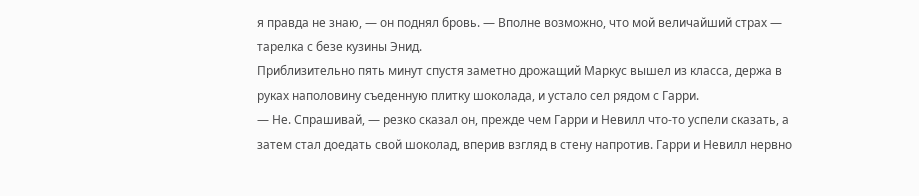я правда не знаю, — он поднял бровь. — Вполне возможно, что мой величайший страх — тарелка с безе кузины Энид.
Приблизительно пять минут спустя заметно дрожащий Маркус вышел из класса, держа в руках наполовину съеденную плитку шоколада, и устало сел рядом с Гарри.
— Не. Спрашивай, — резко сказал он, прежде чем Гарри и Невилл что-то успели сказать, а затем стал доедать свой шоколад, вперив взгляд в стену напротив. Гарри и Невилл нервно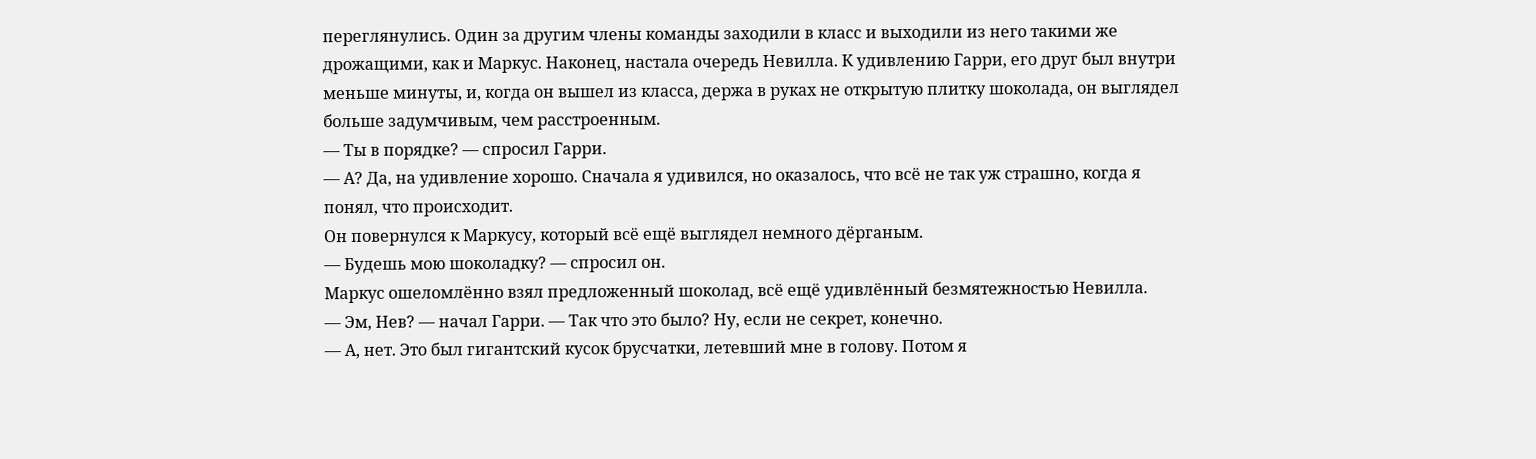переглянулись. Один за другим члены команды заходили в класс и выходили из него такими же дрожащими, как и Маркус. Наконец, настала очередь Невилла. К удивлению Гарри, его друг был внутри меньше минуты, и, когда он вышел из класса, держа в руках не открытую плитку шоколада, он выглядел больше задумчивым, чем расстроенным.
— Ты в порядке? — спросил Гарри.
— А? Да, на удивление хорошо. Сначала я удивился, но оказалось, что всё не так уж страшно, когда я понял, что происходит.
Он повернулся к Маркусу, который всё ещё выглядел немного дёрганым.
— Будешь мою шоколадку? — спросил он.
Маркус ошеломлённо взял предложенный шоколад, всё ещё удивлённый безмятежностью Невилла.
— Эм, Нев? — начал Гарри. — Так что это было? Ну, если не секрет, конечно.
— А, нет. Это был гигантский кусок брусчатки, летевший мне в голову. Потом я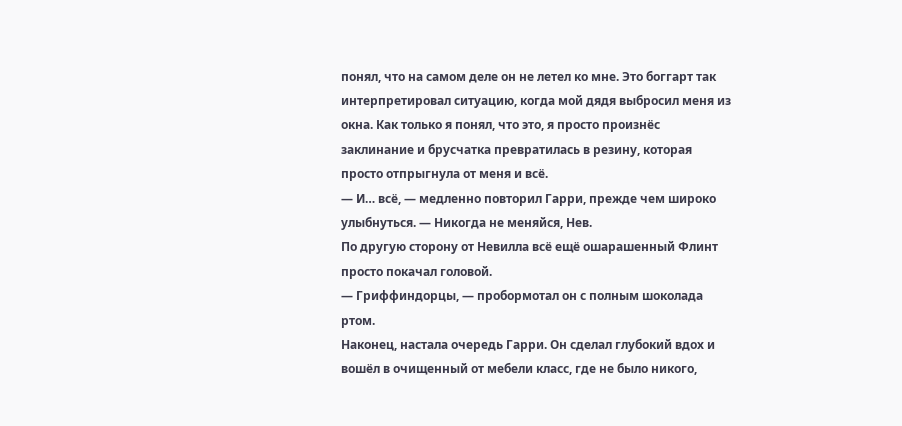понял, что на самом деле он не летел ко мне. Это боггарт так интерпретировал ситуацию, когда мой дядя выбросил меня из окна. Как только я понял, что это, я просто произнёс заклинание и брусчатка превратилась в резину, которая просто отпрыгнула от меня и всё.
— И… всё, — медленно повторил Гарри, прежде чем широко улыбнуться. — Никогда не меняйся, Нев.
По другую сторону от Невилла всё ещё ошарашенный Флинт просто покачал головой.
— Гриффиндорцы, — пробормотал он с полным шоколада ртом.
Наконец, настала очередь Гарри. Он сделал глубокий вдох и вошёл в очищенный от мебели класс, где не было никого,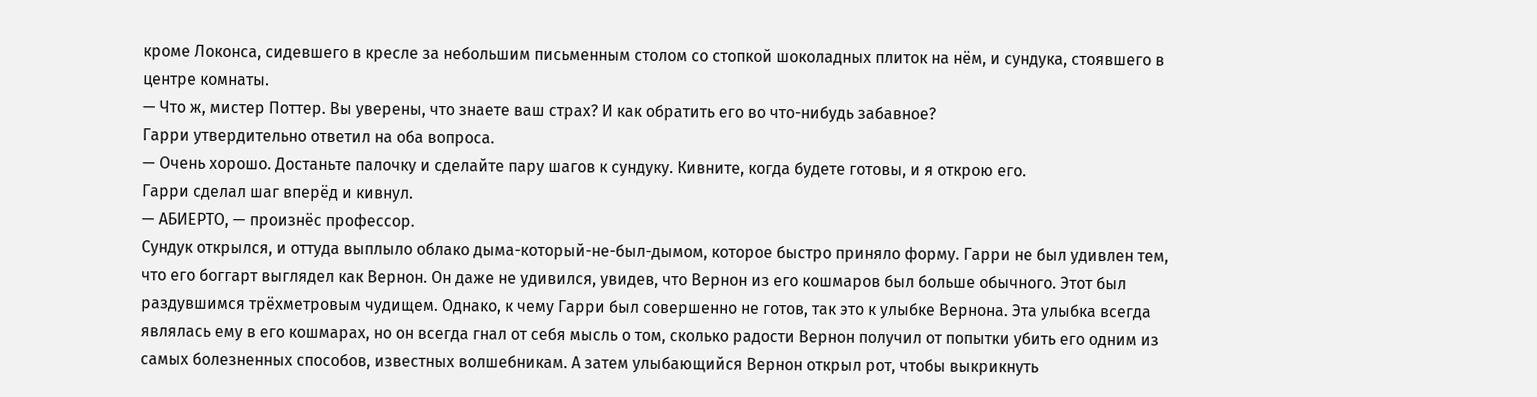кроме Локонса, сидевшего в кресле за небольшим письменным столом со стопкой шоколадных плиток на нём, и сундука, стоявшего в центре комнаты.
— Что ж, мистер Поттер. Вы уверены, что знаете ваш страх? И как обратить его во что-нибудь забавное?
Гарри утвердительно ответил на оба вопроса.
— Очень хорошо. Достаньте палочку и сделайте пару шагов к сундуку. Кивните, когда будете готовы, и я открою его.
Гарри сделал шаг вперёд и кивнул.
— АБИЕРТО, — произнёс профессор.
Сундук открылся, и оттуда выплыло облако дыма-который-не-был-дымом, которое быстро приняло форму. Гарри не был удивлен тем, что его боггарт выглядел как Вернон. Он даже не удивился, увидев, что Вернон из его кошмаров был больше обычного. Этот был раздувшимся трёхметровым чудищем. Однако, к чему Гарри был совершенно не готов, так это к улыбке Вернона. Эта улыбка всегда являлась ему в его кошмарах, но он всегда гнал от себя мысль о том, сколько радости Вернон получил от попытки убить его одним из самых болезненных способов, известных волшебникам. А затем улыбающийся Вернон открыл рот, чтобы выкрикнуть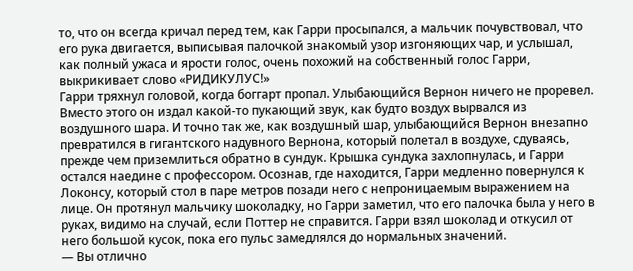то, что он всегда кричал перед тем, как Гарри просыпался, а мальчик почувствовал, что его рука двигается, выписывая палочкой знакомый узор изгоняющих чар, и услышал, как полный ужаса и ярости голос, очень похожий на собственный голос Гарри, выкрикивает слово «РИДИКУЛУС!»
Гарри тряхнул головой, когда боггарт пропал. Улыбающийся Вернон ничего не проревел. Вместо этого он издал какой-то пукающий звук, как будто воздух вырвался из воздушного шара. И точно так же, как воздушный шар, улыбающийся Вернон внезапно превратился в гигантского надувного Вернона, который полетал в воздухе, сдуваясь, прежде чем приземлиться обратно в сундук. Крышка сундука захлопнулась, и Гарри остался наедине с профессором. Осознав, где находится, Гарри медленно повернулся к Локонсу, который стол в паре метров позади него с непроницаемым выражением на лице. Он протянул мальчику шоколадку, но Гарри заметил, что его палочка была у него в руках, видимо на случай, если Поттер не справится. Гарри взял шоколад и откусил от него большой кусок, пока его пульс замедлялся до нормальных значений.
— Вы отлично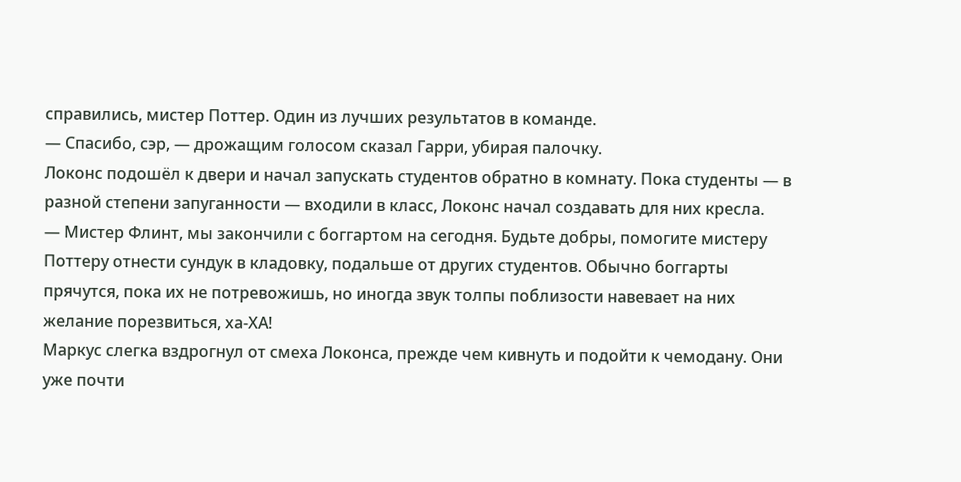справились, мистер Поттер. Один из лучших результатов в команде.
— Спасибо, сэр, — дрожащим голосом сказал Гарри, убирая палочку.
Локонс подошёл к двери и начал запускать студентов обратно в комнату. Пока студенты — в разной степени запуганности — входили в класс, Локонс начал создавать для них кресла.
— Мистер Флинт, мы закончили с боггартом на сегодня. Будьте добры, помогите мистеру Поттеру отнести сундук в кладовку, подальше от других студентов. Обычно боггарты прячутся, пока их не потревожишь, но иногда звук толпы поблизости навевает на них желание порезвиться, ха-ХА!
Маркус слегка вздрогнул от смеха Локонса, прежде чем кивнуть и подойти к чемодану. Они уже почти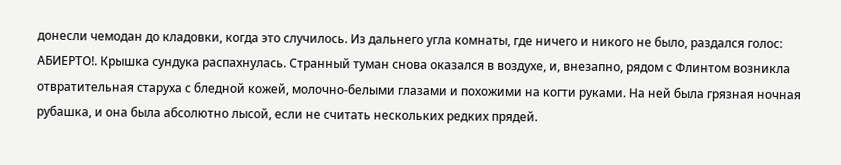донесли чемодан до кладовки, когда это случилось. Из дальнего угла комнаты, где ничего и никого не было, раздался голос: АБИЕРТО!. Крышка сундука распахнулась. Странный туман снова оказался в воздухе, и, внезапно, рядом с Флинтом возникла отвратительная старуха с бледной кожей, молочно-белыми глазами и похожими на когти руками. На ней была грязная ночная рубашка, и она была абсолютно лысой, если не считать нескольких редких прядей.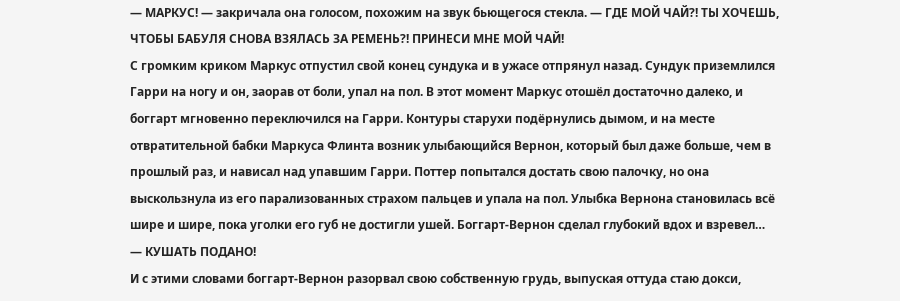— МАРКУС! — закричала она голосом, похожим на звук бьющегося стекла. — ГДЕ МОЙ ЧАЙ?! ТЫ ХОЧЕШЬ, ЧТОБЫ БАБУЛЯ СНОВА ВЗЯЛАСЬ ЗА РЕМЕНЬ?! ПРИНЕСИ МНЕ МОЙ ЧАЙ!
С громким криком Маркус отпустил свой конец сундука и в ужасе отпрянул назад. Сундук приземлился Гарри на ногу и он, заорав от боли, упал на пол. В этот момент Маркус отошёл достаточно далеко, и боггарт мгновенно переключился на Гарри. Контуры старухи подёрнулись дымом, и на месте отвратительной бабки Маркуса Флинта возник улыбающийся Вернон, который был даже больше, чем в прошлый раз, и нависал над упавшим Гарри. Поттер попытался достать свою палочку, но она выскользнула из его парализованных страхом пальцев и упала на пол. Улыбка Вернона становилась всё шире и шире, пока уголки его губ не достигли ушей. Боггарт-Вернон сделал глубокий вдох и взревел…
— КУШАТЬ ПОДАНО!
И с этими словами боггарт-Вернон разорвал свою собственную грудь, выпуская оттуда стаю докси,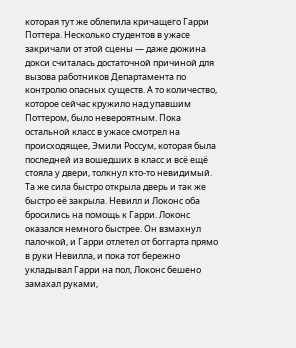которая тут же облепила кричащего Гарри Поттера. Несколько студентов в ужасе закричали от этой сцены — даже дюжина докси считалась достаточной причиной для вызова работников Департамента по контролю опасных существ. А то количество, которое сейчас кружило над упавшим Поттером, было невероятным. Пока остальной класс в ужасе смотрел на происходящее, Эмили Россум, которая была последней из вошедших в класс и всё ещё стояла у двери, толкнул кто-то невидимый. Та же сила быстро открыла дверь и так же быстро её закрыла. Невилл и Локонс оба бросились на помощь к Гарри. Локонс оказался немного быстрее. Он взмахнул палочкой, и Гарри отлетел от боггарта прямо в руки Невилла, и пока тот бережно укладывал Гарри на пол, Локонс бешено замахал руками,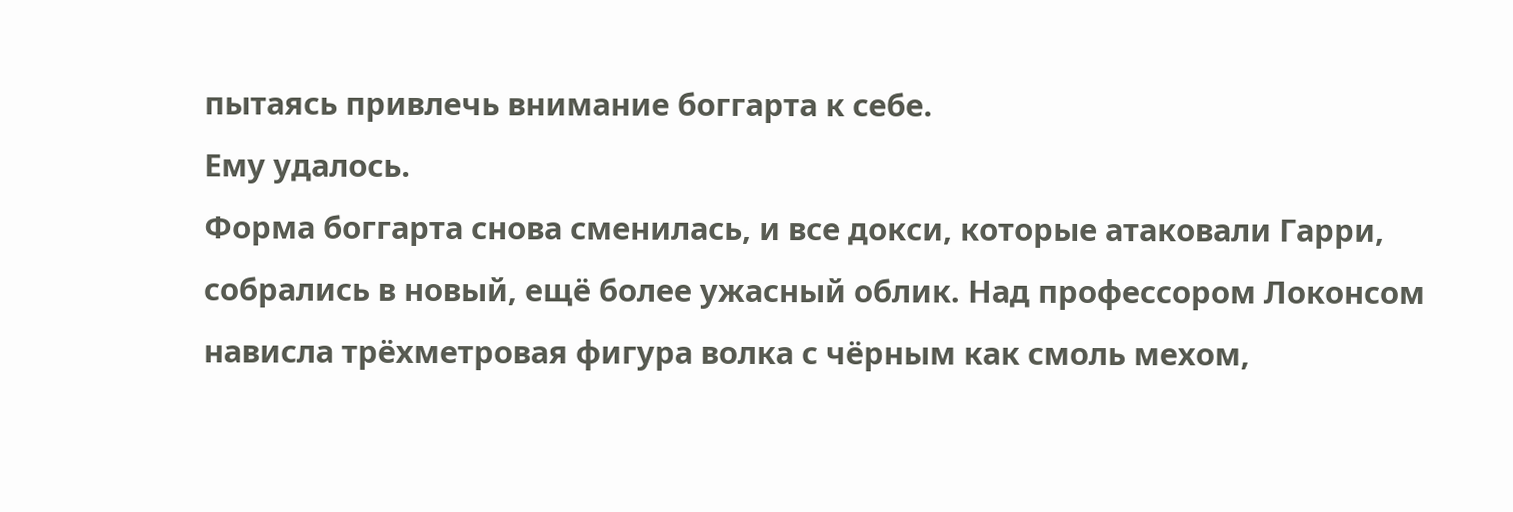пытаясь привлечь внимание боггарта к себе.
Ему удалось.
Форма боггарта снова сменилась, и все докси, которые атаковали Гарри, собрались в новый, ещё более ужасный облик. Над профессором Локонсом нависла трёхметровая фигура волка с чёрным как смоль мехом,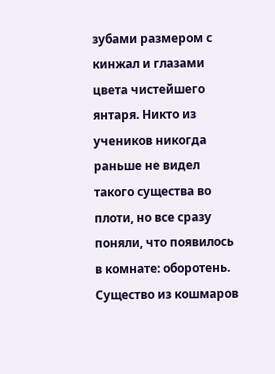зубами размером с кинжал и глазами цвета чистейшего янтаря. Никто из учеников никогда раньше не видел такого существа во плоти, но все сразу поняли, что появилось в комнате: оборотень. Существо из кошмаров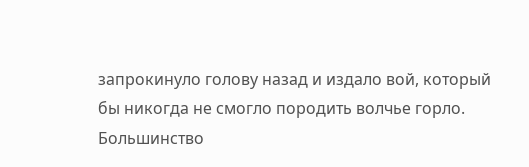запрокинуло голову назад и издало вой, который бы никогда не смогло породить волчье горло. Большинство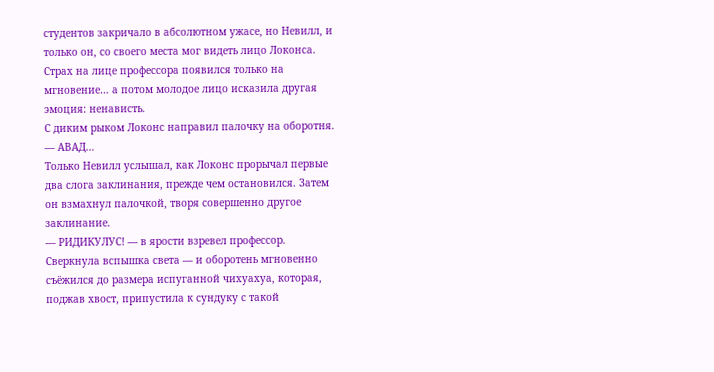студентов закричало в абсолютном ужасе, но Невилл, и только он, со своего места мог видеть лицо Локонса. Страх на лице профессора появился только на мгновение… а потом молодое лицо исказила другая эмоция: ненависть.
С диким рыком Локонс направил палочку на оборотня.
— АВАД…
Только Невилл услышал, как Локонс прорычал первые два слога заклинания, прежде чем остановился. Затем он взмахнул палочкой, творя совершенно другое заклинание.
— РИДИКУЛУС! — в ярости взревел профессор.
Сверкнула вспышка света — и оборотень мгновенно съёжился до размера испуганной чихуахуа, которая, поджав хвост, припустила к сундуку с такой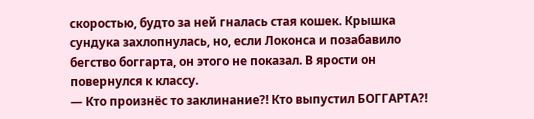скоростью, будто за ней гналась стая кошек. Крышка сундука захлопнулась, но, если Локонса и позабавило бегство боггарта, он этого не показал. В ярости он повернулся к классу.
— Кто произнёс то заклинание?! Кто выпустил БОГГАРТА?!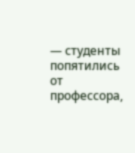— студенты попятились от профессора,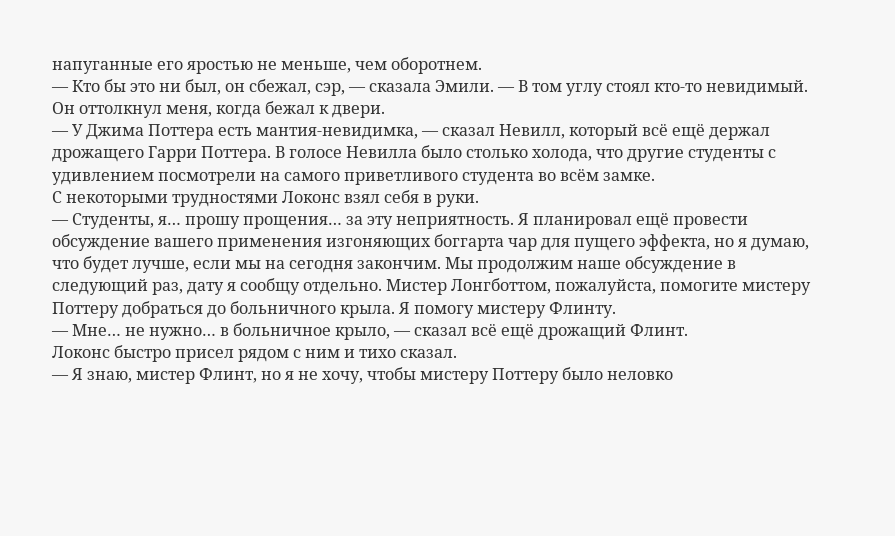напуганные его яростью не меньше, чем оборотнем.
— Кто бы это ни был, он сбежал, сэр, — сказала Эмили. — В том углу стоял кто-то невидимый. Он оттолкнул меня, когда бежал к двери.
— У Джима Поттера есть мантия-невидимка, — сказал Невилл, который всё ещё держал дрожащего Гарри Поттера. В голосе Невилла было столько холода, что другие студенты с удивлением посмотрели на самого приветливого студента во всём замке.
С некоторыми трудностями Локонс взял себя в руки.
— Студенты, я… прошу прощения… за эту неприятность. Я планировал ещё провести обсуждение вашего применения изгоняющих боггарта чар для пущего эффекта, но я думаю, что будет лучше, если мы на сегодня закончим. Мы продолжим наше обсуждение в следующий раз, дату я сообщу отдельно. Мистер Лонгботтом, пожалуйста, помогите мистеру Поттеру добраться до больничного крыла. Я помогу мистеру Флинту.
— Мне… не нужно… в больничное крыло, — сказал всё ещё дрожащий Флинт.
Локонс быстро присел рядом с ним и тихо сказал.
— Я знаю, мистер Флинт, но я не хочу, чтобы мистеру Поттеру было неловко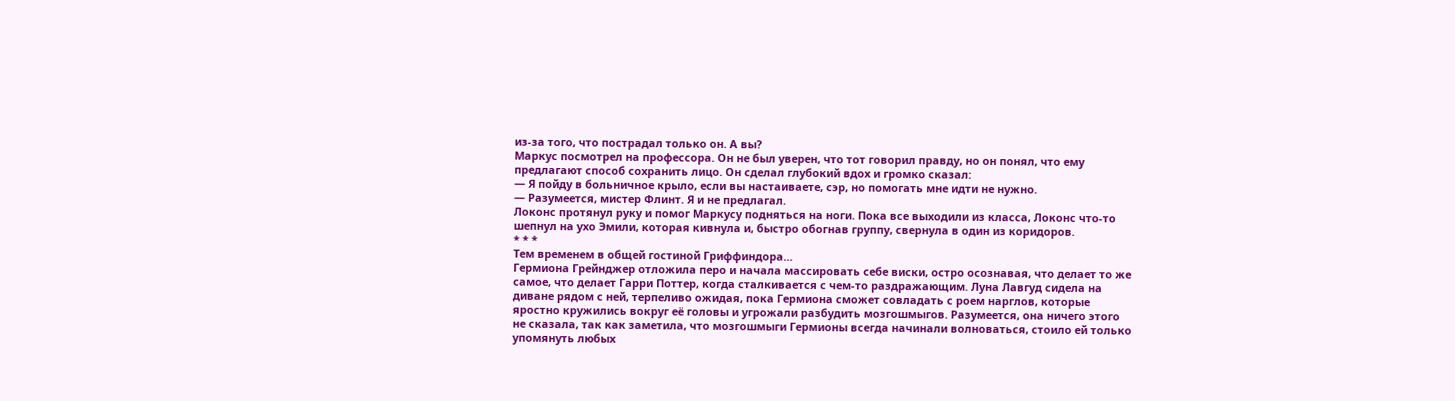из-за того, что пострадал только он. А вы?
Маркус посмотрел на профессора. Он не был уверен, что тот говорил правду, но он понял, что ему предлагают способ сохранить лицо. Он сделал глубокий вдох и громко сказал:
— Я пойду в больничное крыло, если вы настаиваете, сэр, но помогать мне идти не нужно.
— Разумеется, мистер Флинт. Я и не предлагал.
Локонс протянул руку и помог Маркусу подняться на ноги. Пока все выходили из класса, Локонс что-то шепнул на ухо Эмили, которая кивнула и, быстро обогнав группу, свернула в один из коридоров.
* * *
Тем временем в общей гостиной Гриффиндора…
Гермиона Грейнджер отложила перо и начала массировать себе виски, остро осознавая, что делает то же самое, что делает Гарри Поттер, когда сталкивается с чем-то раздражающим. Луна Лавгуд сидела на диване рядом с ней, терпеливо ожидая, пока Гермиона сможет совладать с роем нарглов, которые яростно кружились вокруг её головы и угрожали разбудить мозгошмыгов. Разумеется, она ничего этого не сказала, так как заметила, что мозгошмыги Гермионы всегда начинали волноваться, стоило ей только упомянуть любых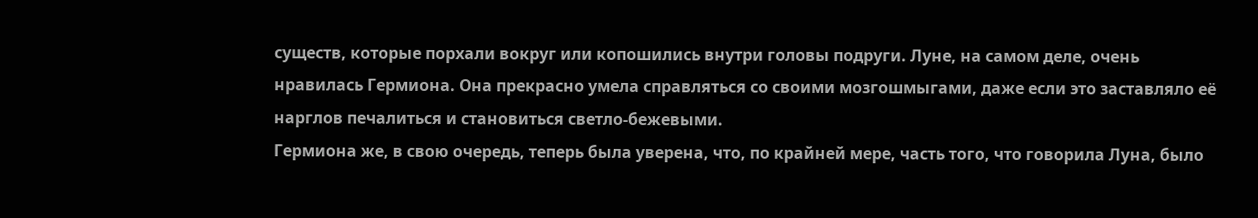существ, которые порхали вокруг или копошились внутри головы подруги. Луне, на самом деле, очень нравилась Гермиона. Она прекрасно умела справляться со своими мозгошмыгами, даже если это заставляло её нарглов печалиться и становиться светло-бежевыми.
Гермиона же, в свою очередь, теперь была уверена, что, по крайней мере, часть того, что говорила Луна, было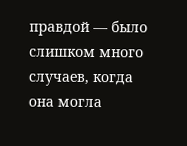правдой — было слишком много случаев, когда она могла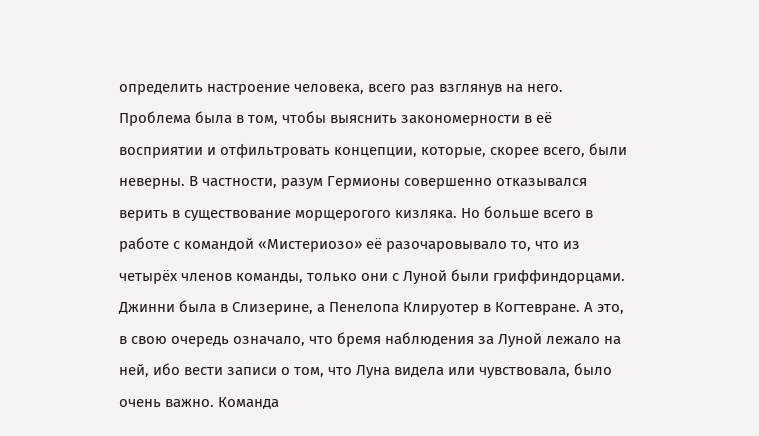определить настроение человека, всего раз взглянув на него. Проблема была в том, чтобы выяснить закономерности в её восприятии и отфильтровать концепции, которые, скорее всего, были неверны. В частности, разум Гермионы совершенно отказывался верить в существование морщерогого кизляка. Но больше всего в работе с командой «Мистериозо» её разочаровывало то, что из четырёх членов команды, только они с Луной были гриффиндорцами. Джинни была в Слизерине, а Пенелопа Клируотер в Когтевране. А это, в свою очередь означало, что бремя наблюдения за Луной лежало на ней, ибо вести записи о том, что Луна видела или чувствовала, было очень важно. Команда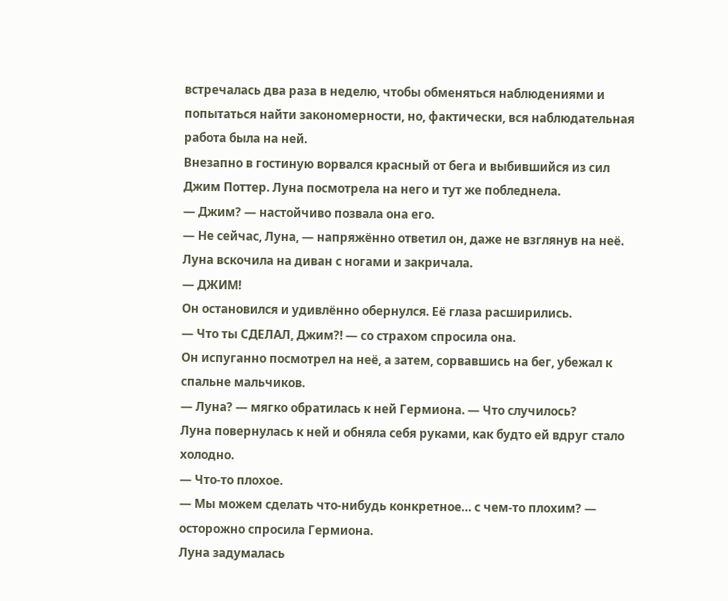встречалась два раза в неделю, чтобы обменяться наблюдениями и попытаться найти закономерности, но, фактически, вся наблюдательная работа была на ней.
Внезапно в гостиную ворвался красный от бега и выбившийся из сил Джим Поттер. Луна посмотрела на него и тут же побледнела.
— Джим? — настойчиво позвала она его.
— Не сейчас, Луна, — напряжённо ответил он, даже не взглянув на неё.
Луна вскочила на диван с ногами и закричала.
— ДЖИМ!
Он остановился и удивлённо обернулся. Её глаза расширились.
— Что ты СДЕЛАЛ, Джим?! — со страхом спросила она.
Он испуганно посмотрел на неё, а затем, сорвавшись на бег, убежал к спальне мальчиков.
— Луна? — мягко обратилась к ней Гермиона. — Что случилось?
Луна повернулась к ней и обняла себя руками, как будто ей вдруг стало холодно.
— Что-то плохое.
— Мы можем сделать что-нибудь конкретное… с чем-то плохим? — осторожно спросила Гермиона.
Луна задумалась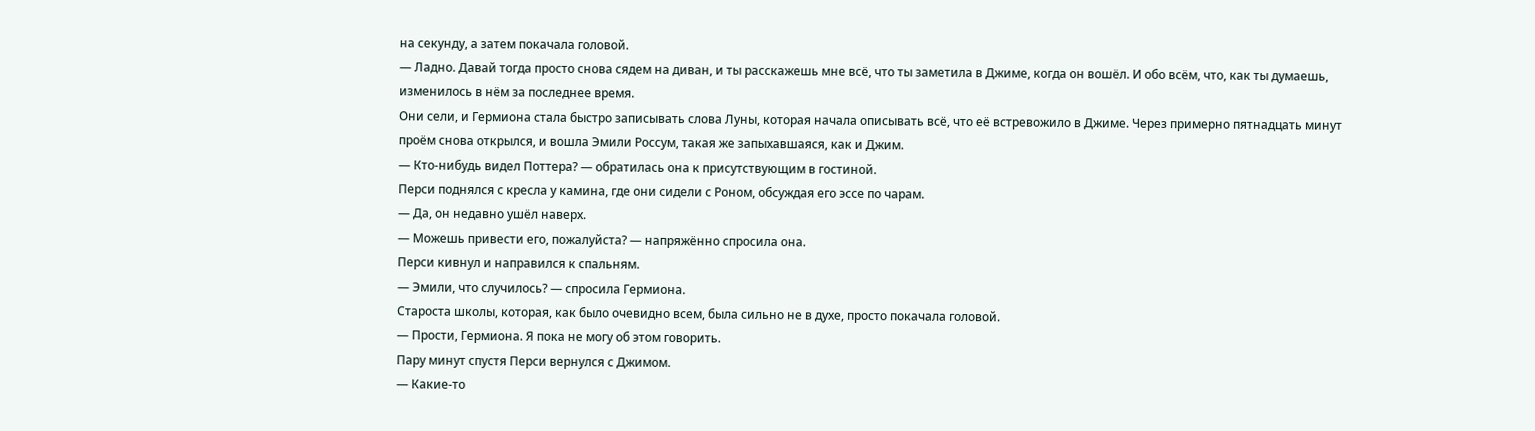на секунду, а затем покачала головой.
— Ладно. Давай тогда просто снова сядем на диван, и ты расскажешь мне всё, что ты заметила в Джиме, когда он вошёл. И обо всём, что, как ты думаешь, изменилось в нём за последнее время.
Они сели, и Гермиона стала быстро записывать слова Луны, которая начала описывать всё, что её встревожило в Джиме. Через примерно пятнадцать минут проём снова открылся, и вошла Эмили Россум, такая же запыхавшаяся, как и Джим.
— Кто-нибудь видел Поттера? — обратилась она к присутствующим в гостиной.
Перси поднялся с кресла у камина, где они сидели с Роном, обсуждая его эссе по чарам.
— Да, он недавно ушёл наверх.
— Можешь привести его, пожалуйста? — напряжённо спросила она.
Перси кивнул и направился к спальням.
— Эмили, что случилось? — спросила Гермиона.
Староста школы, которая, как было очевидно всем, была сильно не в духе, просто покачала головой.
— Прости, Гермиона. Я пока не могу об этом говорить.
Пару минут спустя Перси вернулся с Джимом.
— Какие-то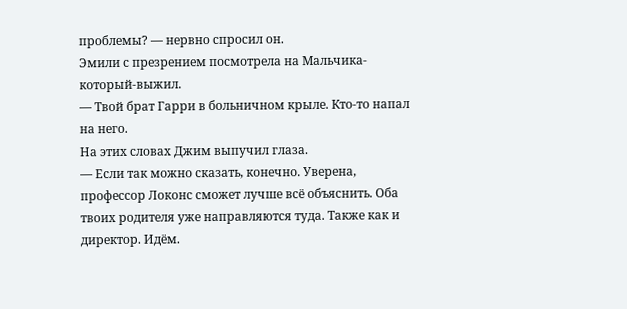проблемы? — нервно спросил он.
Эмили с презрением посмотрела на Мальчика-который-выжил.
— Твой брат Гарри в больничном крыле. Кто-то напал на него.
На этих словах Джим выпучил глаза.
— Если так можно сказать, конечно. Уверена, профессор Локонс сможет лучше всё объяснить. Оба твоих родителя уже направляются туда. Также как и директор. Идём.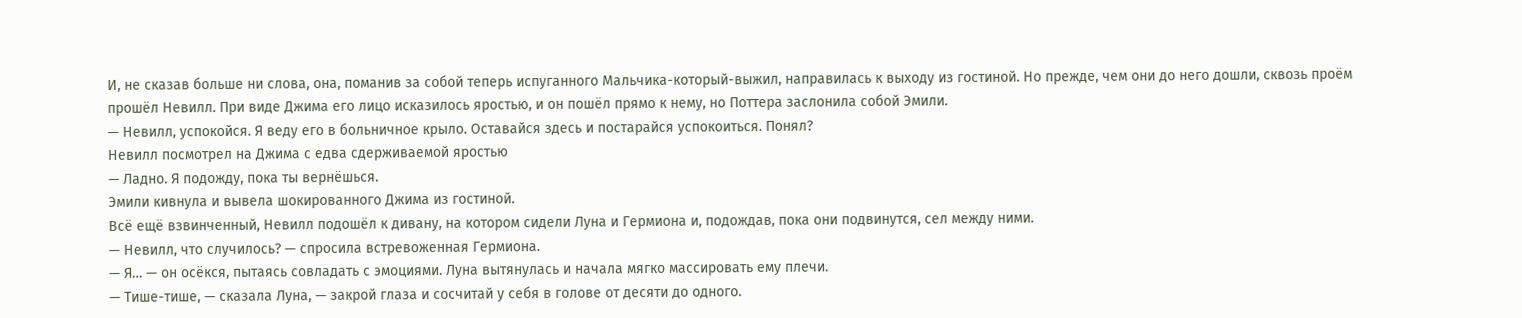И, не сказав больше ни слова, она, поманив за собой теперь испуганного Мальчика-который-выжил, направилась к выходу из гостиной. Но прежде, чем они до него дошли, сквозь проём прошёл Невилл. При виде Джима его лицо исказилось яростью, и он пошёл прямо к нему, но Поттера заслонила собой Эмили.
— Невилл, успокойся. Я веду его в больничное крыло. Оставайся здесь и постарайся успокоиться. Понял?
Невилл посмотрел на Джима с едва сдерживаемой яростью
— Ладно. Я подожду, пока ты вернёшься.
Эмили кивнула и вывела шокированного Джима из гостиной.
Всё ещё взвинченный, Невилл подошёл к дивану, на котором сидели Луна и Гермиона и, подождав, пока они подвинутся, сел между ними.
— Невилл, что случилось? — спросила встревоженная Гермиона.
— Я… — он осёкся, пытаясь совладать с эмоциями. Луна вытянулась и начала мягко массировать ему плечи.
— Тише-тише, — сказала Луна, — закрой глаза и сосчитай у себя в голове от десяти до одного.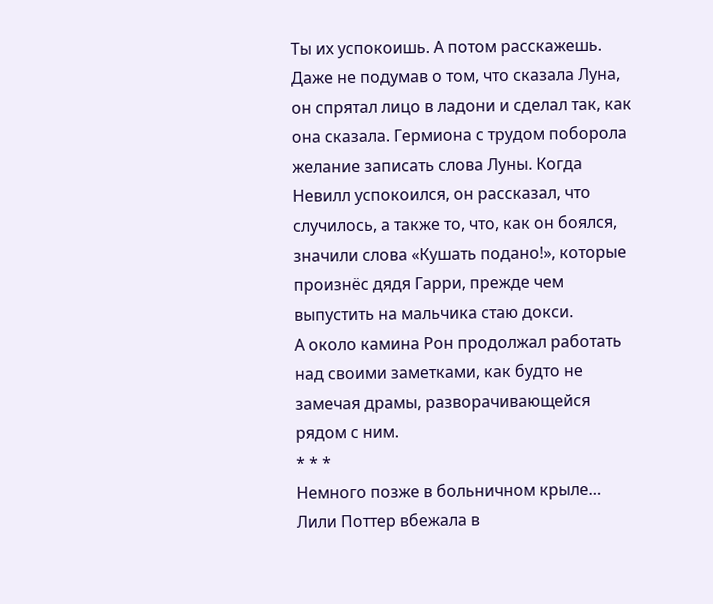Ты их успокоишь. А потом расскажешь.
Даже не подумав о том, что сказала Луна, он спрятал лицо в ладони и сделал так, как она сказала. Гермиона с трудом поборола желание записать слова Луны. Когда Невилл успокоился, он рассказал, что случилось, а также то, что, как он боялся, значили слова «Кушать подано!», которые произнёс дядя Гарри, прежде чем выпустить на мальчика стаю докси.
А около камина Рон продолжал работать над своими заметками, как будто не замечая драмы, разворачивающейся рядом с ним.
* * *
Немного позже в больничном крыле…
Лили Поттер вбежала в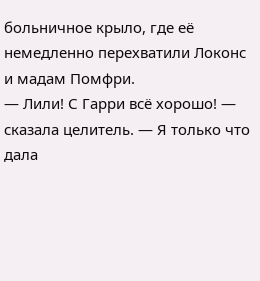больничное крыло, где её немедленно перехватили Локонс и мадам Помфри.
— Лили! С Гарри всё хорошо! — сказала целитель. — Я только что дала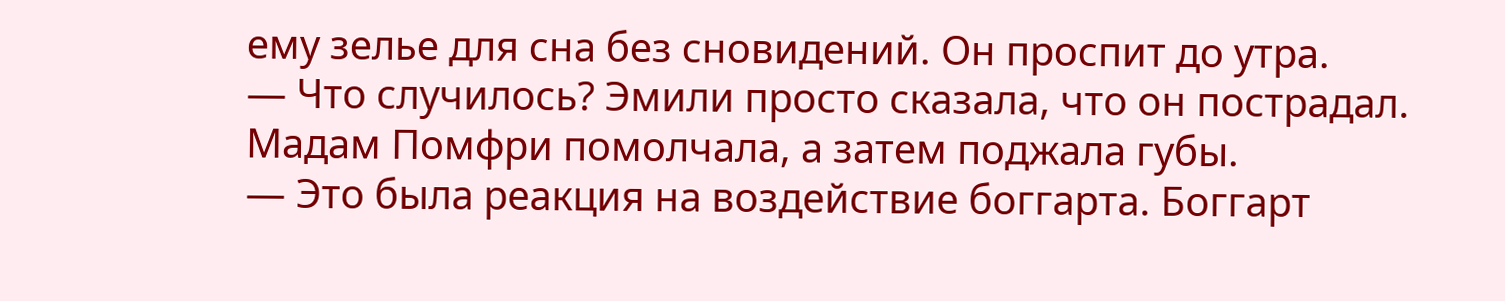ему зелье для сна без сновидений. Он проспит до утра.
— Что случилось? Эмили просто сказала, что он пострадал.
Мадам Помфри помолчала, а затем поджала губы.
— Это была реакция на воздействие боггарта. Боггарт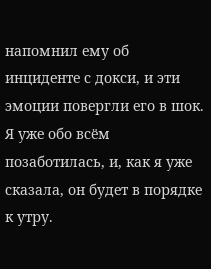напомнил ему об инциденте с докси, и эти эмоции повергли его в шок. Я уже обо всём позаботилась, и, как я уже сказала, он будет в порядке к утру.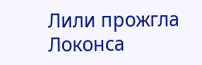Лили прожгла Локонса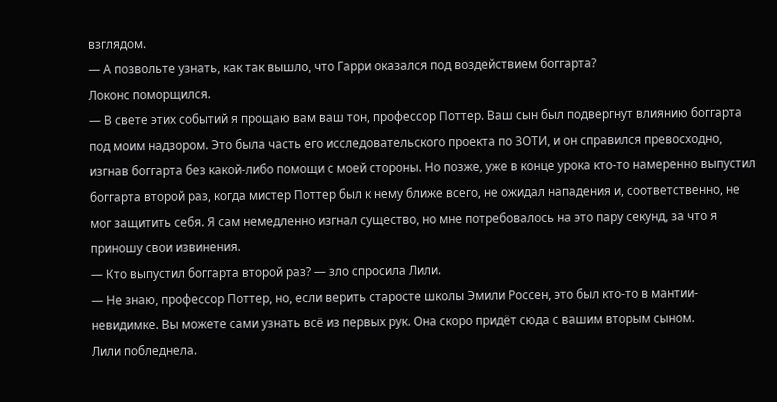взглядом.
— А позвольте узнать, как так вышло, что Гарри оказался под воздействием боггарта?
Локонс поморщился.
— В свете этих событий я прощаю вам ваш тон, профессор Поттер. Ваш сын был подвергнут влиянию боггарта под моим надзором. Это была часть его исследовательского проекта по ЗОТИ, и он справился превосходно, изгнав боггарта без какой-либо помощи с моей стороны. Но позже, уже в конце урока кто-то намеренно выпустил боггарта второй раз, когда мистер Поттер был к нему ближе всего, не ожидал нападения и, соответственно, не мог защитить себя. Я сам немедленно изгнал существо, но мне потребовалось на это пару секунд, за что я приношу свои извинения.
— Кто выпустил боггарта второй раз? — зло спросила Лили.
— Не знаю, профессор Поттер, но, если верить старосте школы Эмили Россен, это был кто-то в мантии-невидимке. Вы можете сами узнать всё из первых рук. Она скоро придёт сюда с вашим вторым сыном.
Лили побледнела.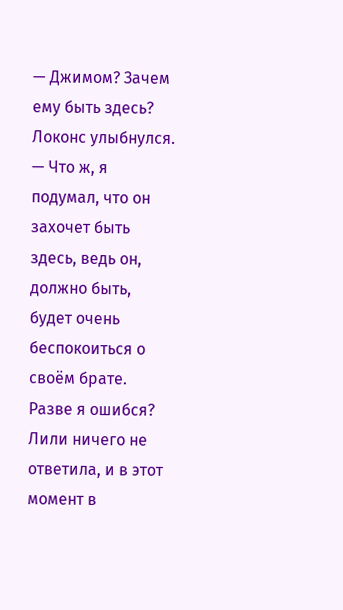— Джимом? Зачем ему быть здесь?
Локонс улыбнулся.
— Что ж, я подумал, что он захочет быть здесь, ведь он, должно быть, будет очень беспокоиться о своём брате. Разве я ошибся?
Лили ничего не ответила, и в этот момент в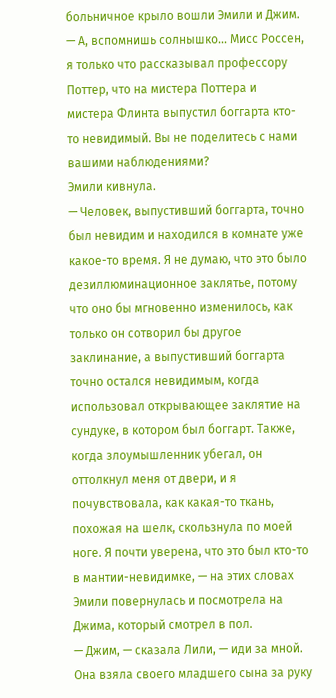больничное крыло вошли Эмили и Джим.
— А, вспомнишь солнышко... Мисс Россен, я только что рассказывал профессору Поттер, что на мистера Поттера и мистера Флинта выпустил боггарта кто-то невидимый. Вы не поделитесь с нами вашими наблюдениями?
Эмили кивнула.
— Человек, выпустивший боггарта, точно был невидим и находился в комнате уже какое-то время. Я не думаю, что это было дезиллюминационное заклятье, потому что оно бы мгновенно изменилось, как только он сотворил бы другое заклинание, а выпустивший боггарта точно остался невидимым, когда использовал открывающее заклятие на сундуке, в котором был боггарт. Также, когда злоумышленник убегал, он оттолкнул меня от двери, и я почувствовала, как какая-то ткань, похожая на шелк, скользнула по моей ноге. Я почти уверена, что это был кто-то в мантии-невидимке, — на этих словах Эмили повернулась и посмотрела на Джима, который смотрел в пол.
— Джим, — сказала Лили, — иди за мной.
Она взяла своего младшего сына за руку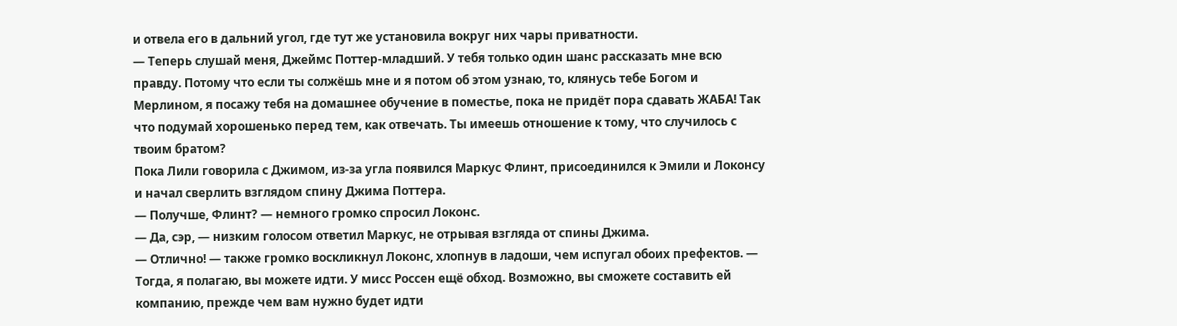и отвела его в дальний угол, где тут же установила вокруг них чары приватности.
— Теперь слушай меня, Джеймс Поттер-младший. У тебя только один шанс рассказать мне всю правду. Потому что если ты солжёшь мне и я потом об этом узнаю, то, клянусь тебе Богом и Мерлином, я посажу тебя на домашнее обучение в поместье, пока не придёт пора сдавать ЖАБА! Так что подумай хорошенько перед тем, как отвечать. Ты имеешь отношение к тому, что случилось с твоим братом?
Пока Лили говорила с Джимом, из-за угла появился Маркус Флинт, присоединился к Эмили и Локонсу и начал сверлить взглядом спину Джима Поттера.
— Получше, Флинт? — немного громко спросил Локонс.
— Да, сэр, — низким голосом ответил Маркус, не отрывая взгляда от спины Джима.
— Отлично! — также громко воскликнул Локонс, хлопнув в ладоши, чем испугал обоих префектов. — Тогда, я полагаю, вы можете идти. У мисс Россен ещё обход. Возможно, вы сможете составить ей компанию, прежде чем вам нужно будет идти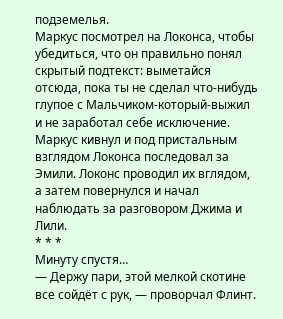подземелья.
Маркус посмотрел на Локонса, чтобы убедиться, что он правильно понял скрытый подтекст: выметайся отсюда, пока ты не сделал что-нибудь глупое с Мальчиком-который-выжил и не заработал себе исключение.
Маркус кивнул и под пристальным взглядом Локонса последовал за Эмили. Локонс проводил их вглядом, а затем повернулся и начал наблюдать за разговором Джима и Лили.
* * *
Минуту спустя…
— Держу пари, этой мелкой скотине все сойдёт с рук, — проворчал Флинт.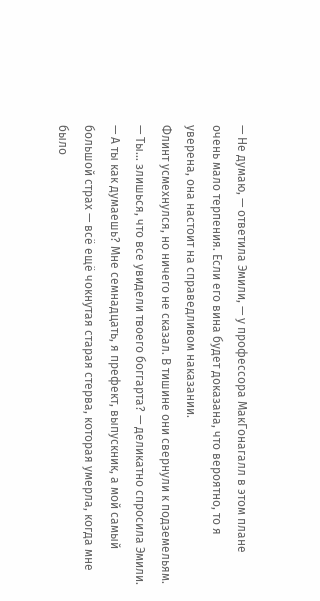— Не думаю, — ответила Эмили, — у профессора МакГонагалл в этом плане очень мало терпения. Если его вина будет доказана, что вероятно, то я уверена, она настоит на справедливом наказании.
Флинт усмехнулся, но ничего не сказал. В тишине они свернули к подземельям.
— Ты… злишься, что все увидели твоего боггарта? — деликатно спросила Эмили.
— А ты как думаешь? Мне семнадцать, я префект, выпускник, а мой самый большой страх — всё ещё чокнутая старая стерва, которая умерла, когда мне было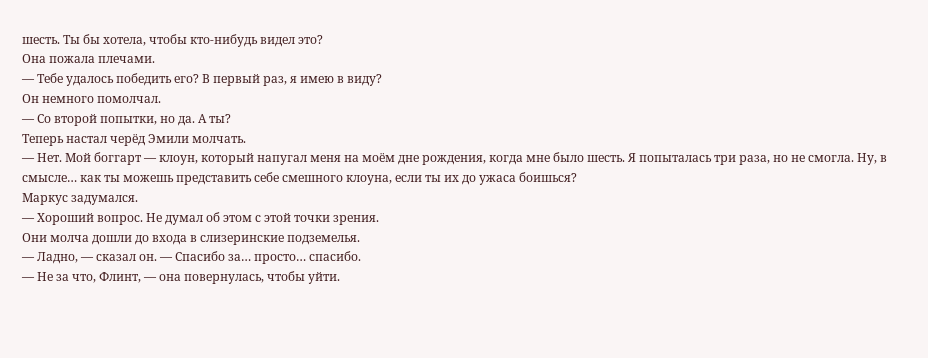шесть. Ты бы хотела, чтобы кто-нибудь видел это?
Она пожала плечами.
— Тебе удалось победить его? В первый раз, я имею в виду?
Он немного помолчал.
— Со второй попытки, но да. А ты?
Теперь настал черёд Эмили молчать.
— Нет. Мой боггарт — клоун, который напугал меня на моём дне рождения, когда мне было шесть. Я попыталась три раза, но не смогла. Ну, в смысле… как ты можешь представить себе смешного клоуна, если ты их до ужаса боишься?
Маркус задумался.
— Хороший вопрос. Не думал об этом с этой точки зрения.
Они молча дошли до входа в слизеринские подземелья.
— Ладно, — сказал он. — Спасибо за… просто… спасибо.
— Не за что, Флинт, — она повернулась, чтобы уйти.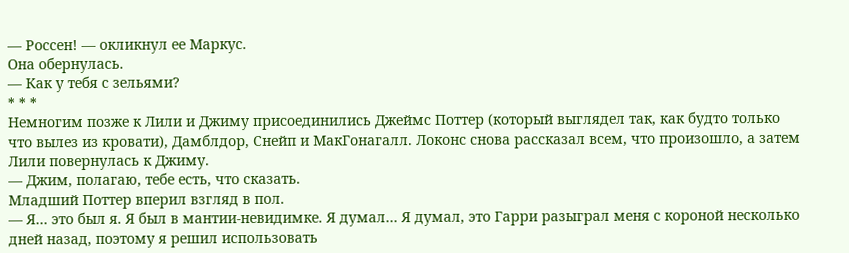— Россен! — окликнул ее Маркус.
Она обернулась.
— Как у тебя с зельями?
* * *
Немногим позже к Лили и Джиму присоединились Джеймс Поттер (который выглядел так, как будто только что вылез из кровати), Дамблдор, Снейп и МакГонагалл. Локонс снова рассказал всем, что произошло, а затем Лили повернулась к Джиму.
— Джим, полагаю, тебе есть, что сказать.
Младший Поттер вперил взгляд в пол.
— Я… это был я. Я был в мантии-невидимке. Я думал… Я думал, это Гарри разыграл меня с короной несколько дней назад, поэтому я решил использовать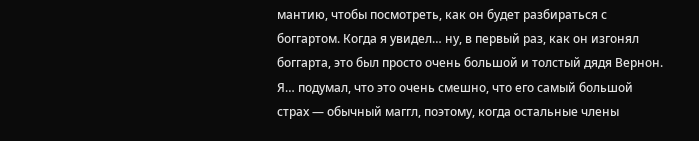мантию, чтобы посмотреть, как он будет разбираться с боггартом. Когда я увидел… ну, в первый раз, как он изгонял боггарта, это был просто очень большой и толстый дядя Вернон. Я… подумал, что это очень смешно, что его самый большой страх — обычный маггл, поэтому, когда остальные члены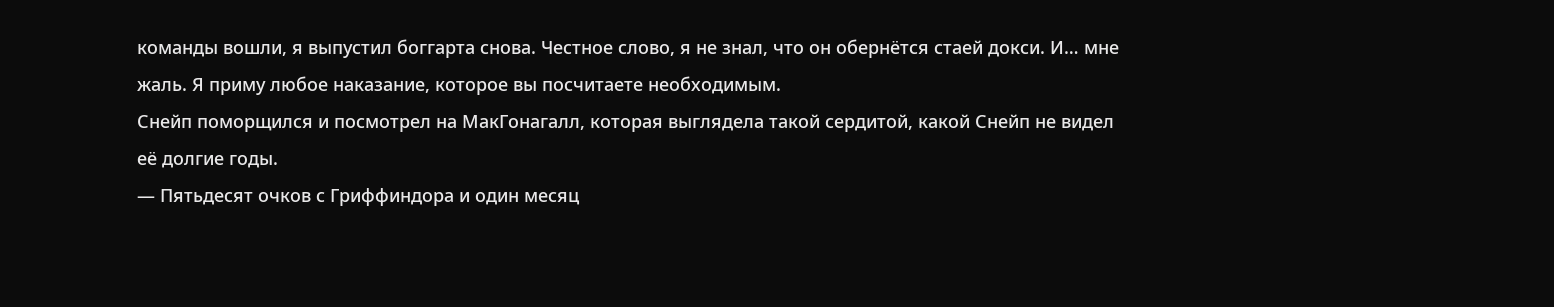команды вошли, я выпустил боггарта снова. Честное слово, я не знал, что он обернётся стаей докси. И… мне жаль. Я приму любое наказание, которое вы посчитаете необходимым.
Снейп поморщился и посмотрел на МакГонагалл, которая выглядела такой сердитой, какой Снейп не видел её долгие годы.
— Пятьдесят очков с Гриффиндора и один месяц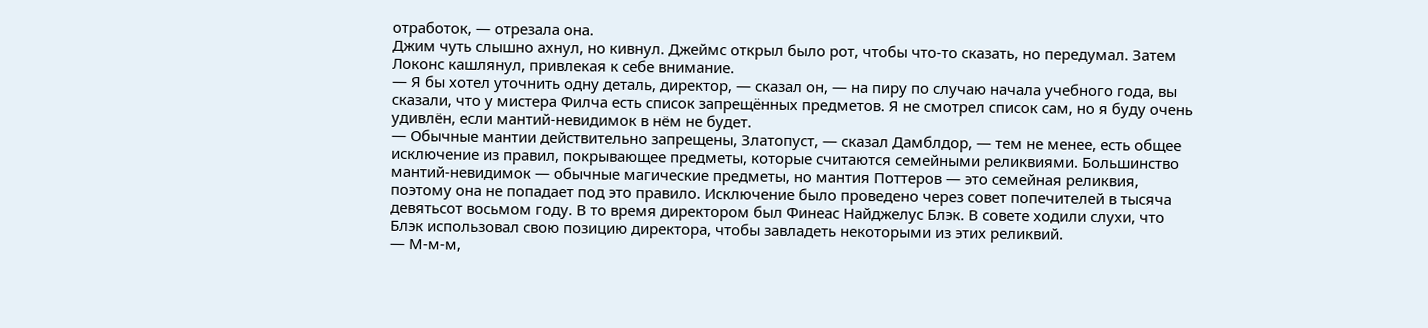отработок, — отрезала она.
Джим чуть слышно ахнул, но кивнул. Джеймс открыл было рот, чтобы что-то сказать, но передумал. Затем Локонс кашлянул, привлекая к себе внимание.
— Я бы хотел уточнить одну деталь, директор, — сказал он, — на пиру по случаю начала учебного года, вы сказали, что у мистера Филча есть список запрещëнных предметов. Я не смотрел список сам, но я буду очень удивлён, если мантий-невидимок в нём не будет.
— Обычные мантии действительно запрещены, Златопуст, — сказал Дамблдор, — тем не менее, есть общее исключение из правил, покрывающее предметы, которые считаются семейными реликвиями. Большинство мантий-невидимок — обычные магические предметы, но мантия Поттеров — это семейная реликвия, поэтому она не попадает под это правило. Исключение было проведено через совет попечителей в тысяча девятьсот восьмом году. В то время директором был Финеас Найджелус Блэк. В совете ходили слухи, что Блэк использовал свою позицию директора, чтобы завладеть некоторыми из этих реликвий.
— М-м-м,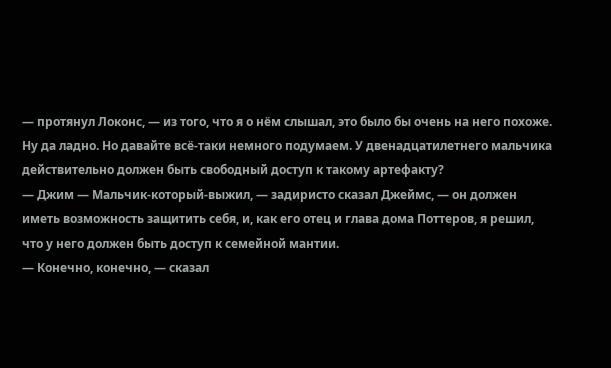— протянул Локонс, — из того, что я о нём слышал, это было бы очень на него похоже. Ну да ладно. Но давайте всё-таки немного подумаем. У двенадцатилетнего мальчика действительно должен быть свободный доступ к такому артефакту?
— Джим — Мальчик-который-выжил, — задиристо сказал Джеймс, — он должен иметь возможность защитить себя, и, как его отец и глава дома Поттеров, я решил, что у него должен быть доступ к семейной мантии.
— Конечно, конечно, — сказал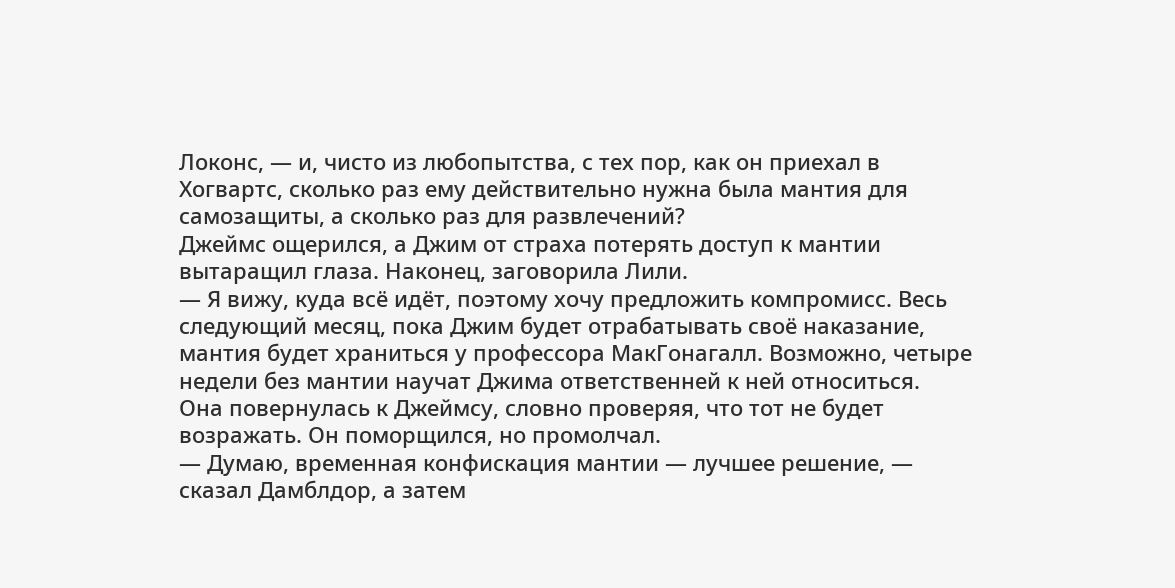Локонс, — и, чисто из любопытства, с тех пор, как он приехал в Хогвартс, сколько раз ему действительно нужна была мантия для самозащиты, а сколько раз для развлечений?
Джеймс ощерился, а Джим от страха потерять доступ к мантии вытаращил глаза. Наконец, заговорила Лили.
— Я вижу, куда всё идёт, поэтому хочу предложить компромисс. Весь следующий месяц, пока Джим будет отрабатывать своё наказание, мантия будет храниться у профессора МакГонагалл. Возможно, четыре недели без мантии научат Джима ответственней к ней относиться.
Она повернулась к Джеймсу, словно проверяя, что тот не будет возражать. Он поморщился, но промолчал.
— Думаю, временная конфискация мантии — лучшее решение, — сказал Дамблдор, а затем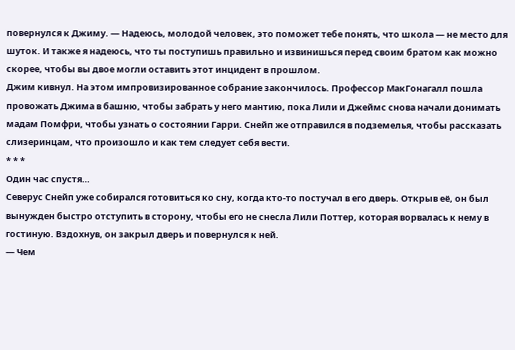повернулся к Джиму. — Надеюсь, молодой человек, это поможет тебе понять, что школа — не место для шуток. И также я надеюсь, что ты поступишь правильно и извинишься перед своим братом как можно скорее, чтобы вы двое могли оставить этот инцидент в прошлом.
Джим кивнул. На этом импровизированное собрание закончилось. Профессор МакГонагалл пошла провожать Джима в башню, чтобы забрать у него мантию, пока Лили и Джеймс снова начали донимать мадам Помфри, чтобы узнать о состоянии Гарри. Снейп же отправился в подземелья, чтобы рассказать слизеринцам, что произошло и как тем следует себя вести.
* * *
Один час спустя…
Северус Снейп уже собирался готовиться ко сну, когда кто-то постучал в его дверь. Открыв её, он был вынужден быстро отступить в сторону, чтобы его не снесла Лили Поттер, которая ворвалась к нему в гостиную. Вздохнув, он закрыл дверь и повернулся к ней.
— Чем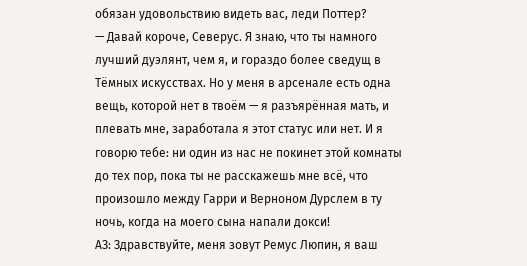обязан удовольствию видеть вас, леди Поттер?
— Давай короче, Северус. Я знаю, что ты намного лучший дуэлянт, чем я, и гораздо более сведущ в Тёмных искусствах. Но у меня в арсенале есть одна вещь, которой нет в твоём — я разъярённая мать, и плевать мне, заработала я этот статус или нет. И я говорю тебе: ни один из нас не покинет этой комнаты до тех пор, пока ты не расскажешь мне всё, что произошло между Гарри и Верноном Дурслем в ту ночь, когда на моего сына напали докси!
АЗ: Здравствуйте, меня зовут Ремус Люпин, я ваш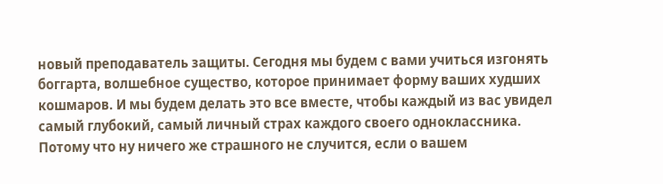новый преподаватель защиты. Сегодня мы будем с вами учиться изгонять боггарта, волшебное существо, которое принимает форму ваших худших кошмаров. И мы будем делать это все вместе, чтобы каждый из вас увидел самый глубокий, самый личный страх каждого своего одноклассника. Потому что ну ничего же страшного не случится, если о вашем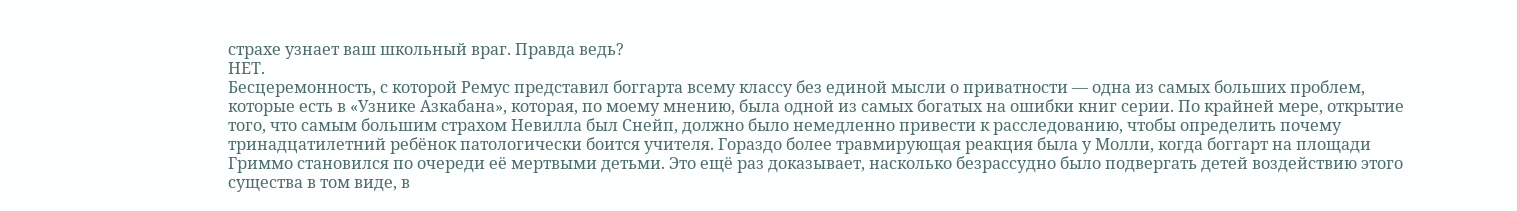страхе узнает ваш школьный враг. Правда ведь?
НЕТ.
Бесцеремонность, с которой Ремус представил боггарта всему классу без единой мысли о приватности — одна из самых больших проблем, которые есть в «Узнике Азкабана», которая, по моему мнению, была одной из самых богатых на ошибки книг серии. По крайней мере, открытие того, что самым большим страхом Невилла был Снейп, должно было немедленно привести к расследованию, чтобы определить почему тринадцатилетний ребёнок патологически боится учителя. Гораздо более травмирующая реакция была у Молли, когда боггарт на площади Гриммо становился по очереди её мертвыми детьми. Это ещё раз доказывает, насколько безрассудно было подвергать детей воздействию этого существа в том виде, в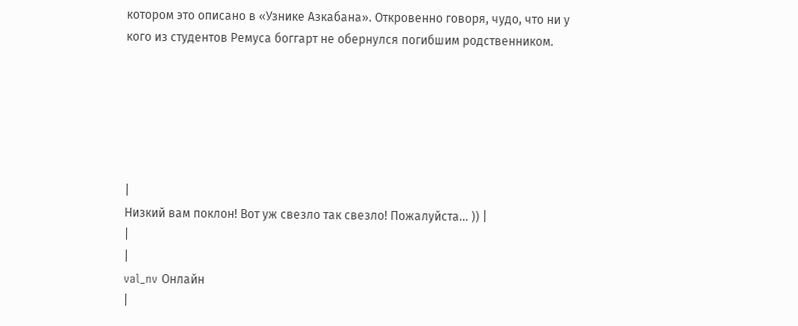котором это описано в «Узнике Азкабана». Откровенно говоря, чудо, что ни у кого из студентов Ремуса боггарт не обернулся погибшим родственником.






|
Низкий вам поклон! Вот уж свезло так свезло! Пожалуйста... )) |
|
|
val_nv Онлайн
|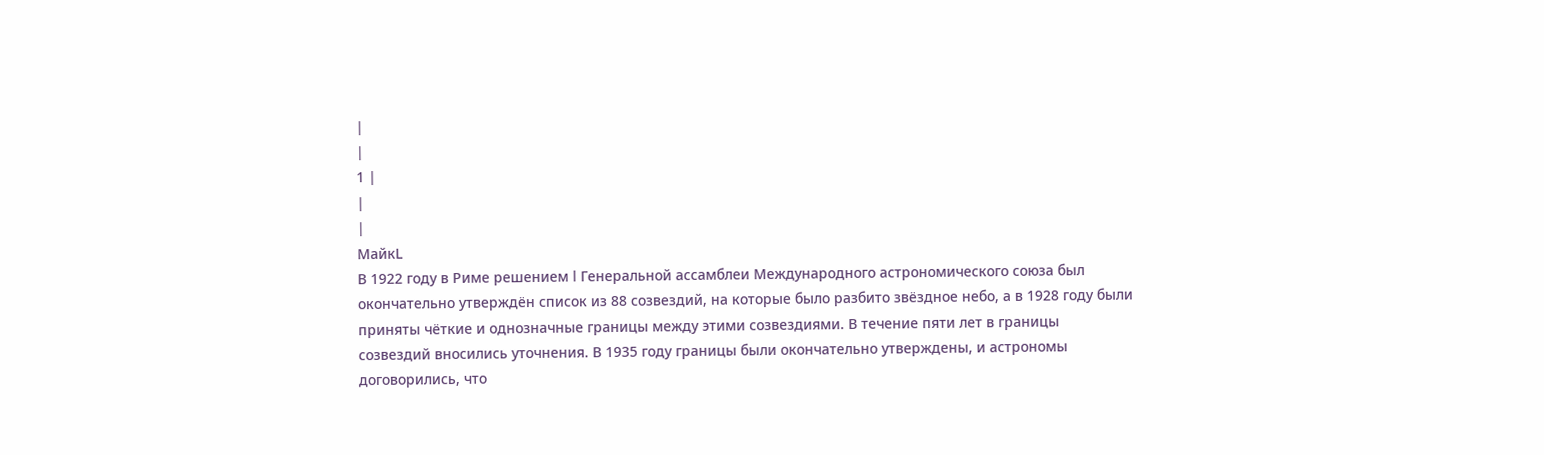|
|
1 |
|
|
МайкL
В 1922 году в Риме решением I Генеральной ассамблеи Международного астрономического союза был окончательно утверждён список из 88 созвездий, на которые было разбито звёздное небо, а в 1928 году были приняты чёткие и однозначные границы между этими созвездиями. В течение пяти лет в границы созвездий вносились уточнения. В 1935 году границы были окончательно утверждены, и астрономы договорились, что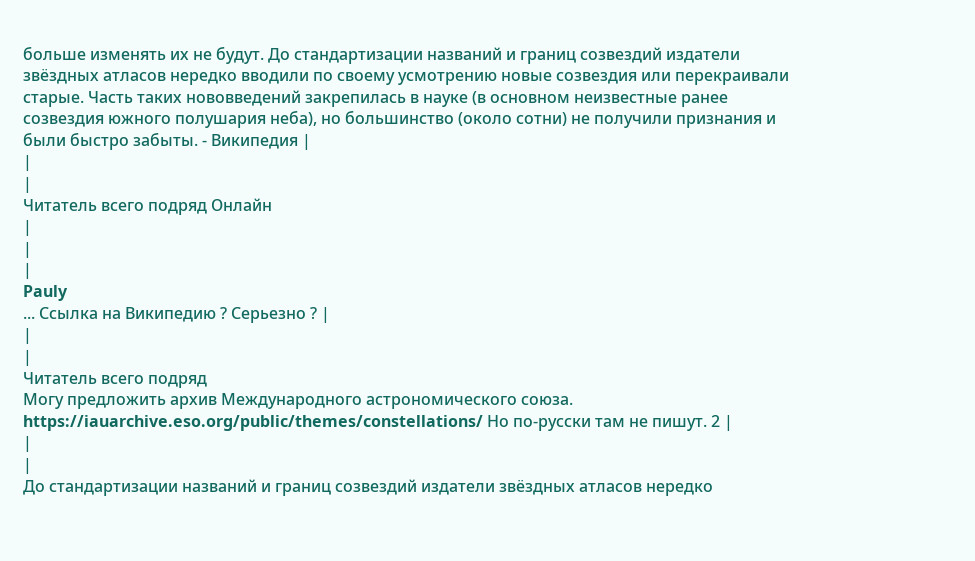больше изменять их не будут. До стандартизации названий и границ созвездий издатели звёздных атласов нередко вводили по своему усмотрению новые созвездия или перекраивали старые. Часть таких нововведений закрепилась в науке (в основном неизвестные ранее созвездия южного полушария неба), но большинство (около сотни) не получили признания и были быстро забыты. - Википедия |
|
|
Читатель всего подряд Онлайн
|
|
|
Pauly
... Ссылка на Википедию ? Серьезно ? |
|
|
Читатель всего подряд
Могу предложить архив Международного астрономического союза. https://iauarchive.eso.org/public/themes/constellations/ Но по-русски там не пишут. 2 |
|
|
До стандартизации названий и границ созвездий издатели звёздных атласов нередко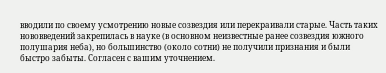вводили по своему усмотрению новые созвездия или перекраивали старые. Часть таких нововведений закрепилась в науке (в основном неизвестные ранее созвездия южного полушария неба), но большинство (около сотни) не получили признания и были быстро забыты. Согласен с вашим уточнением.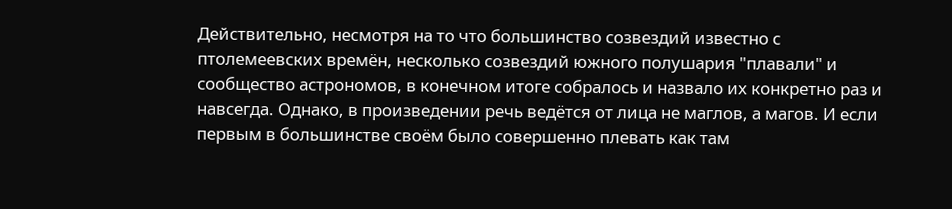Действительно, несмотря на то что большинство созвездий известно с птолемеевских времён, несколько созвездий южного полушария "плавали" и сообщество астрономов, в конечном итоге собралось и назвало их конкретно раз и навсегда. Однако, в произведении речь ведётся от лица не маглов, а магов. И если первым в большинстве своём было совершенно плевать как там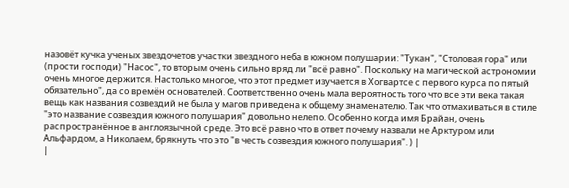назовёт кучка ученых звездочетов участки звездного неба в южном полушарии: "Тукан", "Столовая гора" или (прости господи) "Насос", то вторым очень сильно вряд ли "всё равно". Поскольку на магической астрономии очень многое держится. Настолько многое, что этот предмет изучается в Хогвартсе с первого курса по пятый обязательно", да со времён основателей. Соответственно очень мала вероятность того что все эти века такая вещь как названия созвездий не была у магов приведена к общему знаменателю. Так что отмахиваться в стиле "это название созвездия южного полушария" довольно нелепо. Особенно когда имя Брайан, очень распространённое в англоязычной среде. Это всё равно что в ответ почему назвали не Арктуром или Альфардом, а Николаем, брякнуть что это "в честь созвездия южного полушария". ) |
|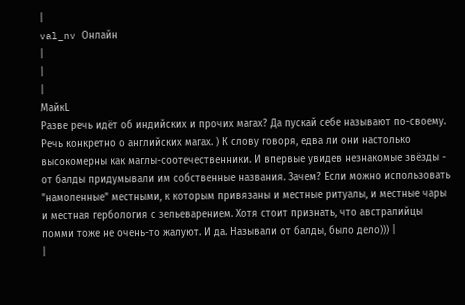|
val_nv Онлайн
|
|
|
МайкL
Разве речь идёт об индийских и прочих магах? Да пускай себе называют по-своему. Речь конкретно о английских магах. ) К слову говоря, едва ли они настолько высокомерны как маглы-соотечественники. И впервые увидев незнакомые звёзды - от балды придумывали им собственные названия. Зачем? Если можно использовать "намоленные" местными, к которым привязаны и местные ритуалы, и местные чары и местная гербология с зельеварением. Хотя стоит признать, что австралийцы помми тоже не очень-то жалуют. И да. Называли от балды, было дело))) |
|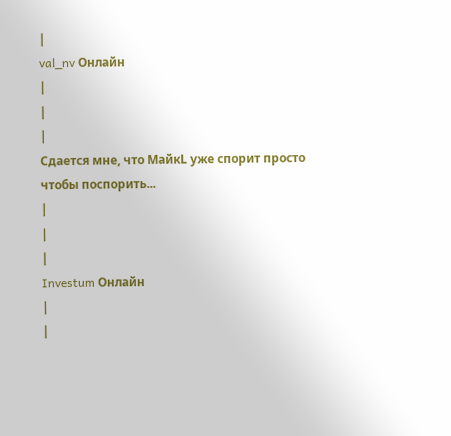|
val_nv Онлайн
|
|
|
Сдается мне, что МайкL уже спорит просто чтобы поспорить...
|
|
|
Investum Онлайн
|
|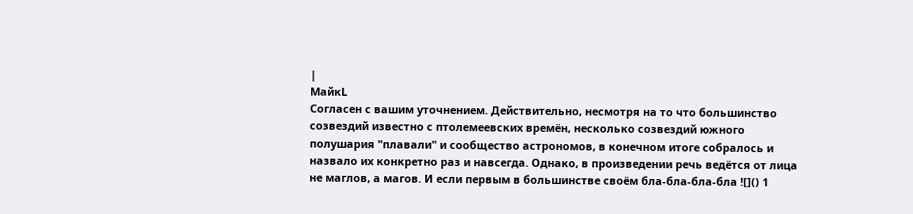|
МайкL
Согласен с вашим уточнением. Действительно, несмотря на то что большинство созвездий известно с птолемеевских времён, несколько созвездий южного полушария "плавали" и сообщество астрономов, в конечном итоге собралось и назвало их конкретно раз и навсегда. Однако, в произведении речь ведётся от лица не маглов, а магов. И если первым в большинстве своём бла-бла-бла-бла ![]() 1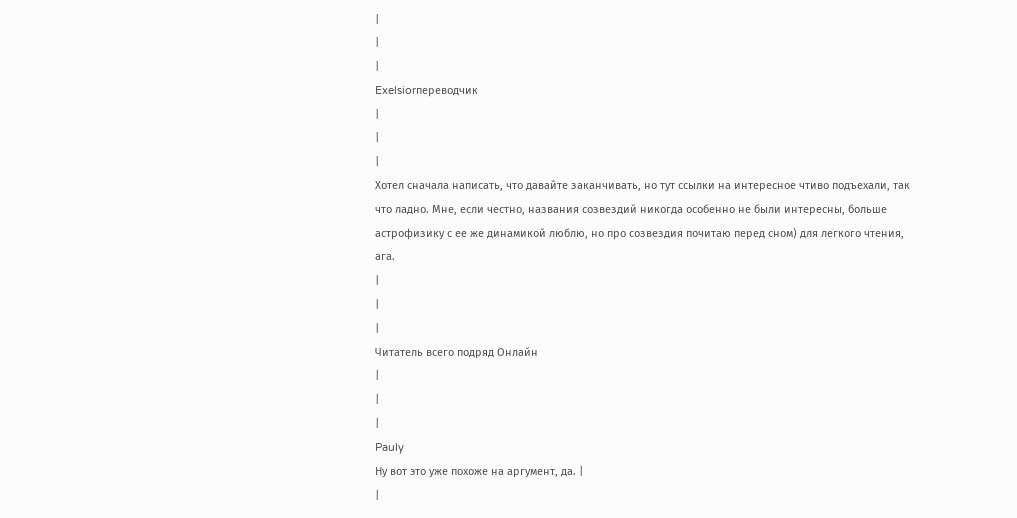|
|
|
Exelsiorпереводчик
|
|
|
Хотел сначала написать, что давайте заканчивать, но тут ссылки на интересное чтиво подъехали, так что ладно. Мне, если честно, названия созвездий никогда особенно не были интересны, больше астрофизику с ее же динамикой люблю, но про созвездия почитаю перед сном) для легкого чтения, ага.
|
|
|
Читатель всего подряд Онлайн
|
|
|
Pauly
Ну вот это уже похоже на аргумент, да. |
|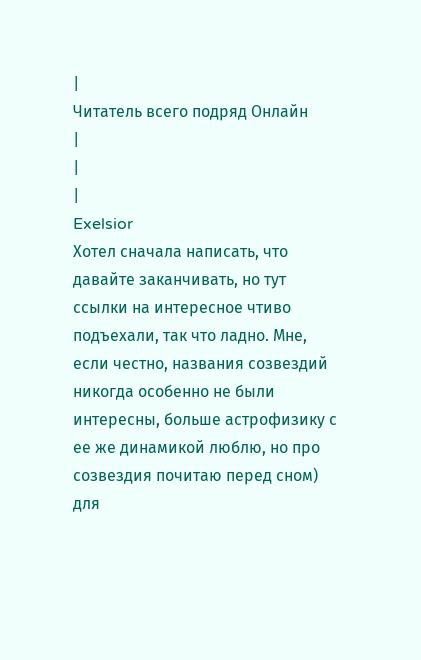|
Читатель всего подряд Онлайн
|
|
|
Exelsior
Хотел сначала написать, что давайте заканчивать, но тут ссылки на интересное чтиво подъехали, так что ладно. Мне, если честно, названия созвездий никогда особенно не были интересны, больше астрофизику с ее же динамикой люблю, но про созвездия почитаю перед сном) для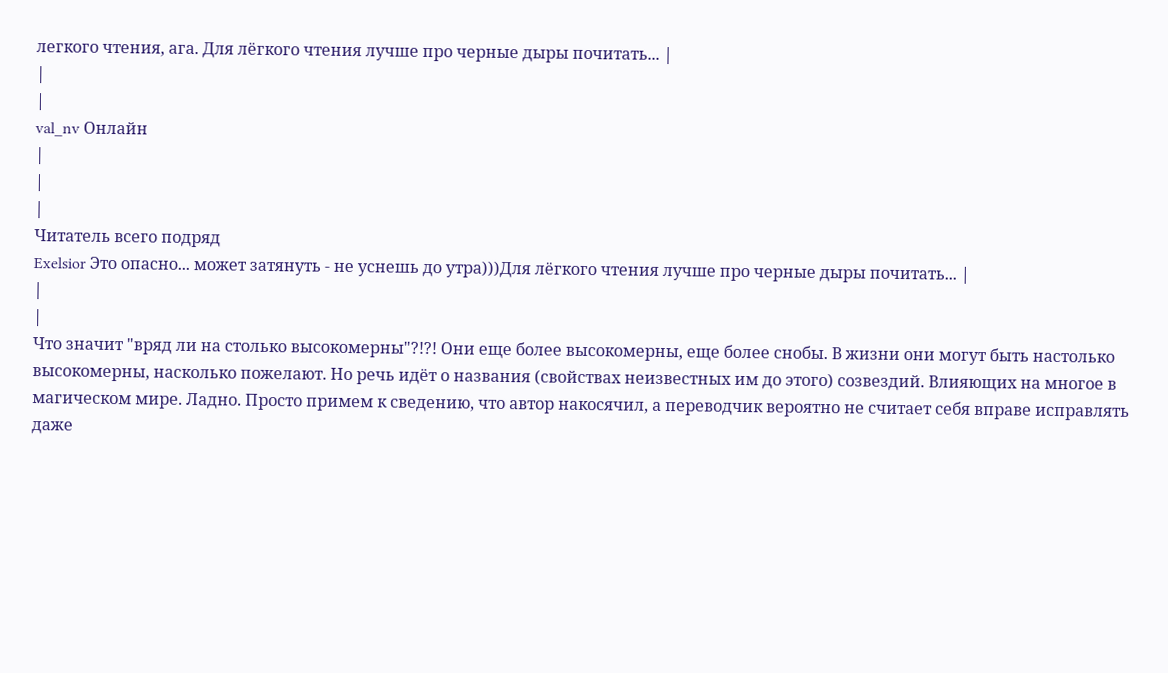легкого чтения, ага. Для лёгкого чтения лучше про черные дыры почитать... |
|
|
val_nv Онлайн
|
|
|
Читатель всего подряд
Exelsior Это опасно... может затянуть - не уснешь до утра)))Для лёгкого чтения лучше про черные дыры почитать... |
|
|
Что значит "вряд ли на столько высокомерны"?!?! Они еще более высокомерны, еще более снобы. В жизни они могут быть настолько высокомерны, насколько пожелают. Но речь идёт о названия (свойствах неизвестных им до этого) созвездий. Влияющих на многое в магическом мире. Ладно. Просто примем к сведению, что автор накосячил, а переводчик вероятно не считает себя вправе исправлять даже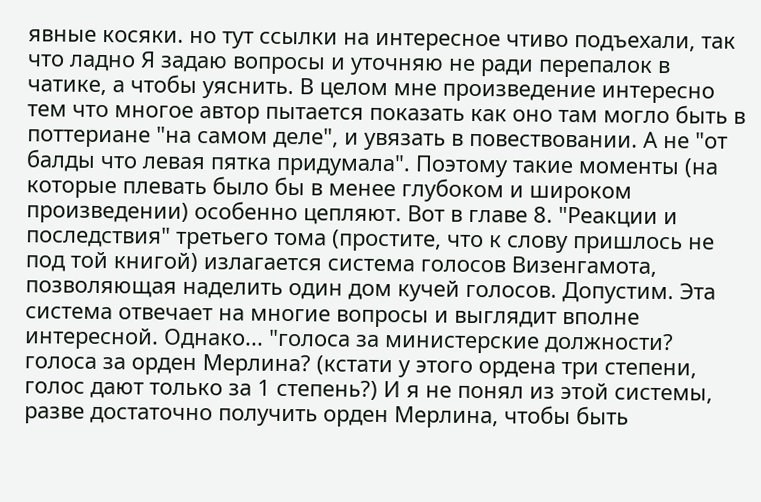явные косяки. но тут ссылки на интересное чтиво подъехали, так что ладно Я задаю вопросы и уточняю не ради перепалок в чатике, а чтобы уяснить. В целом мне произведение интересно тем что многое автор пытается показать как оно там могло быть в поттериане "на самом деле", и увязать в повествовании. А не "от балды что левая пятка придумала". Поэтому такие моменты (на которые плевать было бы в менее глубоком и широком произведении) особенно цепляют. Вот в главе 8. "Реакции и последствия" третьего тома (простите, что к слову пришлось не под той книгой) излагается система голосов Визенгамота, позволяющая наделить один дом кучей голосов. Допустим. Эта система отвечает на многие вопросы и выглядит вполне интересной. Однако... "голоса за министерские должности? голоса за орден Мерлина? (кстати у этого ордена три степени, голос дают только за 1 степень?) И я не понял из этой системы, разве достаточно получить орден Мерлина, чтобы быть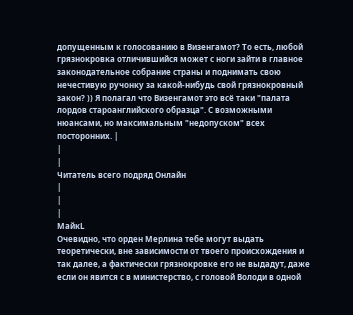допущенным к голосованию в Визенгамот? То есть, любой грязнокровка отличившийся может с ноги зайти в главное законодательное собрание страны и поднимать свою нечестивую ручонку за какой-нибудь свой грязнокровный закон? )) Я полагал что Визенгамот это всё таки "палата лордов староанглийского образца". С возможными нюансами, но максимальным "недопуском" всех посторонних. |
|
|
Читатель всего подряд Онлайн
|
|
|
МайкL
Очевидно, что орден Мерлина тебе могут выдать теоретически, вне зависимости от твоего происхождения и так далее, а фактически грязнокровке его не выдадут, даже если он явится с в министерство, с головой Володи в одной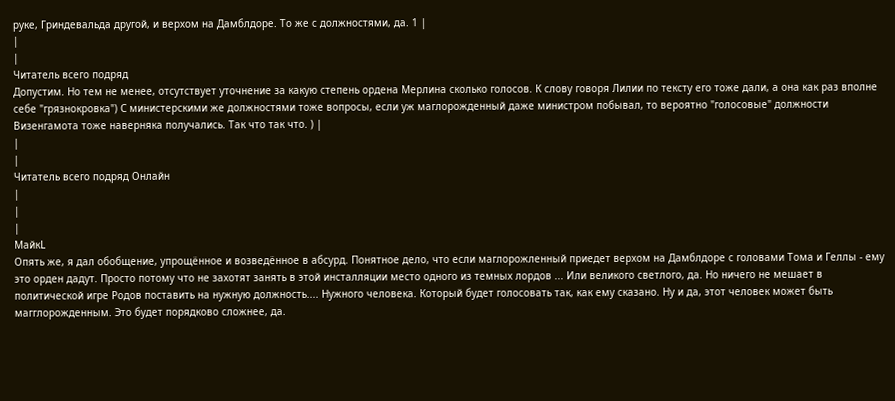руке, Гриндевальда другой, и верхом на Дамблдоре. То же с должностями, да. 1 |
|
|
Читатель всего подряд
Допустим. Но тем не менее, отсутствует уточнение за какую степень ордена Мерлина сколько голосов. К слову говоря Лилии по тексту его тоже дали, а она как раз вполне себе "грязнокровка") С министерскими же должностями тоже вопросы, если уж маглорожденный даже министром побывал, то вероятно "голосовые" должности Визенгамота тоже наверняка получались. Так что так что. ) |
|
|
Читатель всего подряд Онлайн
|
|
|
МайкL
Опять же, я дал обобщение, упрощённое и возведённое в абсурд. Понятное дело, что если маглорожленный приедет верхом на Дамблдоре с головами Тома и Геллы - ему это орден дадут. Просто потому что не захотят занять в этой инсталляции место одного из темных лордов ... Или великого светлого, да. Но ничего не мешает в политической игре Родов поставить на нужную должность.... Нужного человека. Который будет голосовать так, как ему сказано. Ну и да, этот человек может быть магглорожденным. Это будет порядково сложнее, да.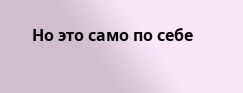Но это само по себе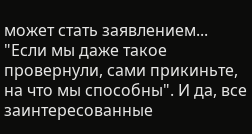может стать заявлением... "Если мы даже такое провернули, сами прикиньте, на что мы способны". И да, все заинтересованные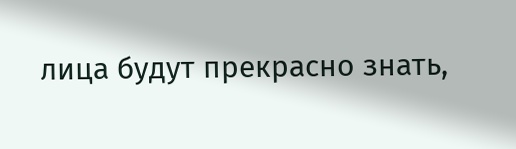лица будут прекрасно знать,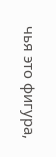чья это фигура,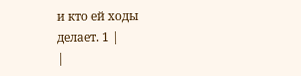и кто ей ходы делает. 1 |
|